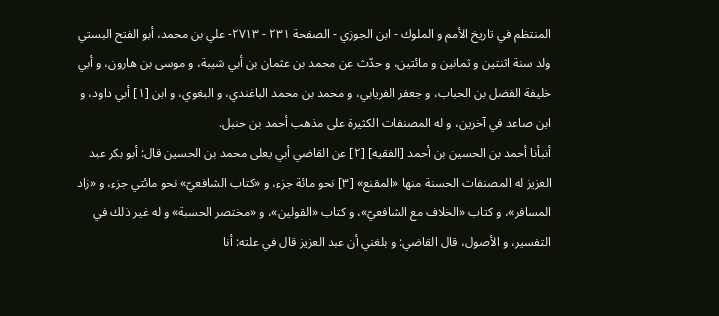المنتظم في تاريخ الأمم و الملوك - ابن الجوزي - الصفحة ٢٣١ - ٢٧١٣- علي بن محمد، أبو الفتح البستي
ولد سنة اثنتين و ثمانين و مائتين، و حدّث عن محمد بن عثمان بن أبي شيبة، و موسى بن هارون، و أبي خليفة الفضل بن الحباب، و جعفر الفريابي، و محمد بن محمد الباغندي، و البغوي، و ابن [١] أبي داود، و ابن صاعد في آخرين، و له المصنفات الكثيرة على مذهب أحمد بن حنبل.
أنبأنا أحمد بن الحسين بن أحمد [الفقيه] [٢] عن القاضي أبي يعلى محمد بن الحسين قال: أبو بكر عبد العزيز له المصنفات الحسنة منها «المقنع» [٣] نحو مائة جزء، و «كتاب الشافعيّ» نحو مائتي جزء، و «زاد المسافر»، و كتاب «الخلاف مع الشافعيّ»، و كتاب «القولين»، و «مختصر الحسبة» و له غير ذلك في التفسير، و الأصول، قال القاضي: و بلغني أن عبد العزيز قال في علته: أنا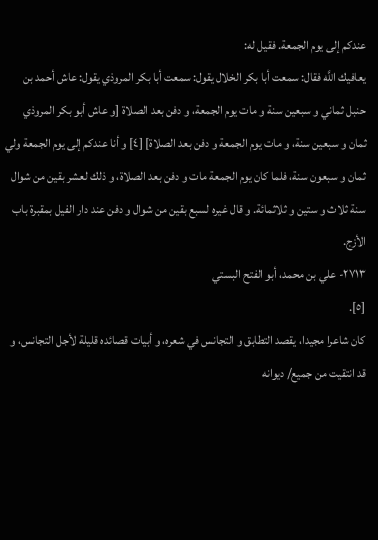عندكم إلى يوم الجمعة. فقيل له:
يعافيك اللَّه فقال: سمعت أبا بكر الخلال يقول: سمعت أبا بكر المروذي يقول: عاش أحمد بن حنبل ثماني و سبعين سنة و مات يوم الجمعة، و دفن بعد الصلاة [و عاش أبو بكر المروذي ثمان و سبعين سنة، و مات يوم الجمعة و دفن بعد الصلاة] [٤] و أنا عندكم إلى يوم الجمعة ولي ثمان و سبعون سنة، فلما كان يوم الجمعة مات و دفن بعد الصلاة، و ذلك لعشر بقين من شوال سنة ثلاث و ستين و ثلاثمائة. و قال غيره لسبع بقين من شوال و دفن عند دار الفيل بمقبرة باب الأزج.
٢٧١٣- علي بن محمد، أبو الفتح البستي
[٥].
كان شاعرا مجيدا، يقصد التطابق و التجانس في شعره، و أبيات قصائده قليلة لأجل التجانس، و قد انتقيت من جميع/ ديوانه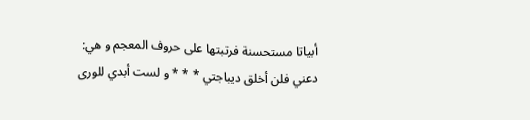أبياتا مستحسنة فرتبتها على حروف المعجم و هي:
دعني فلن أخلق ديباجتي * * * و لست أبدي للورى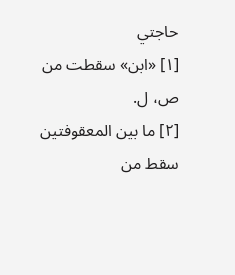حاجتي
[١] «ابن» سقطت من ص، ل.
[٢] ما بين المعقوفتين سقط من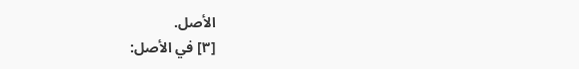الأصل.
[٣] في الأصل: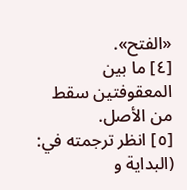«الفتح».
[٤] ما بين المعقوفتين سقط من الأصل.
[٥] انظر ترجمته في: (البداية و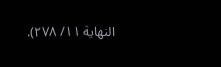النهاية ١١/ ٢٧٨).